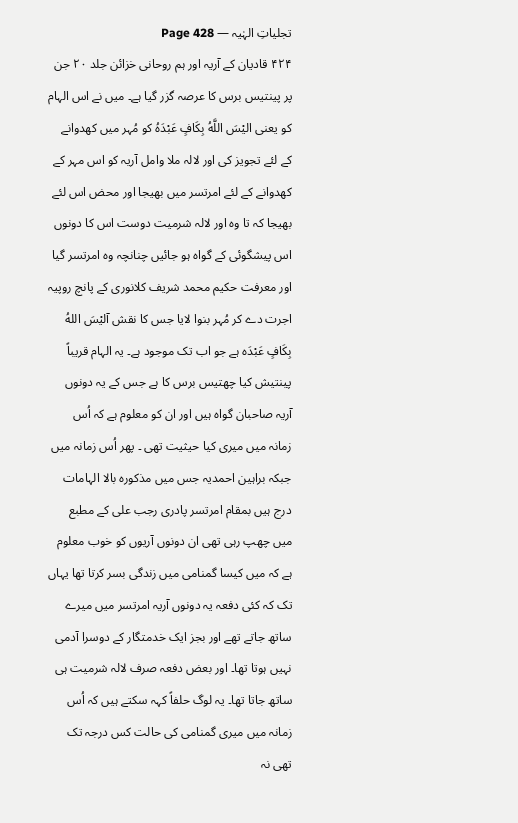تجلیاتِ الہٰیہ — Page 428
۴۲۴ قادیان کے آریہ اور ہم روحانی خزائن جلد ۲۰ جن پر پینتیس برس کا عرصہ گزر گیا ہے۔ میں نے اس الہام کو یعنی اليْسَ اللَّهُ بِكَافٍ عَبْدَهُ کو مُہر میں کھدوانے کے لئے تجویز کی اور لالہ ملا وامل آریہ کو اس مہر کے کھدوانے کے لئے امرتسر میں بھیجا اور محض اس لئے بھیجا کہ تا وہ اور لالہ شرمیت دوست اس کا دونوں اس پیشگوئی کے گواہ ہو جائیں چنانچہ وہ امرتسر گیا اور معرفت حکیم محمد شریف کلانوری کے پانچ روپیہ اجرت دے کر مُہر بنوا لایا جس کا نقش آليْسَ اللهُ بِكَافٍ عَبْدَہ ہے جو اب تک موجود ہے۔ یہ الہام قریباً پینتیش کیا چھتیس برس کا ہے جس کے یہ دونوں آریہ صاحبان گواہ ہیں اور ان کو معلوم ہے کہ اُس زمانہ میں میری کیا حیثیت تھی ۔ پھر اُس زمانہ میں جبکہ براہین احمدیہ جس میں مذکورہ بالا الہامات درج ہیں بمقام امرتسر پادری رجب علی کے مطبع میں چھپ رہی تھی ان دونوں آریوں کو خوب معلوم ہے کہ میں کیسا گمنامی میں زندگی بسر کرتا تھا یہاں تک کہ کئی دفعہ یہ دونوں آریہ امرتسر میں میرے ساتھ جاتے تھے اور بجز ایک خدمتگار کے دوسرا آدمی نہیں ہوتا تھا۔ اور بعض دفعہ صرف لالہ شرمیت ہی ساتھ جاتا تھا۔ یہ لوگ حلفاً کہہ سکتے ہیں کہ اُس زمانہ میں میری گمنامی کی حالت کس درجہ تک تھی نہ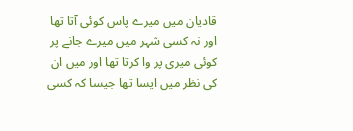قادیان میں میرے پاس کوئی آتا تھا اور نہ کسی شہر میں میرے جانے پر کوئی میری پر وا کرتا تھا اور میں ان کی نظر میں ایسا تھا جیسا کہ کسی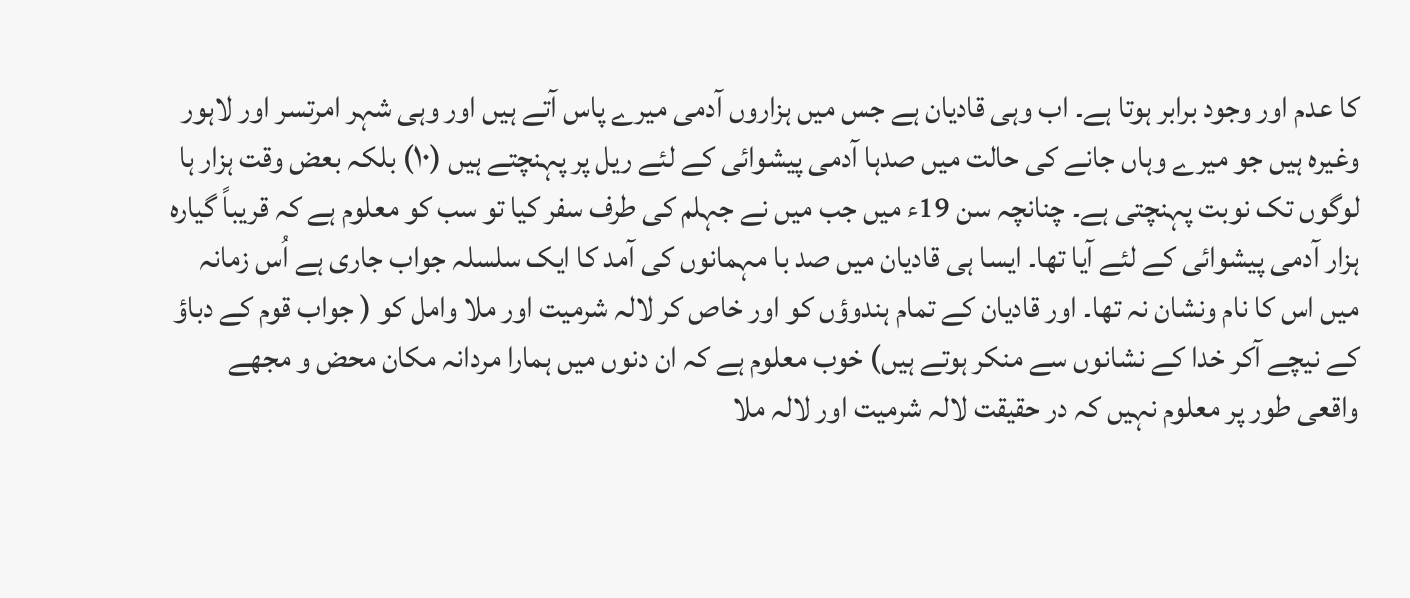کا عدم اور وجود برابر ہوتا ہے۔ اب وہی قادیان ہے جس میں ہزاروں آدمی میرے پاس آتے ہیں اور وہی شہر امرتسر اور لاہور وغیرہ ہیں جو میرے وہاں جانے کی حالت میں صدہا آدمی پیشوائی کے لئے ریل پر پہنچتے ہیں (۱۰) بلکہ بعض وقت ہزار ہا لوگوں تک نوبت پہنچتی ہے۔ چنانچہ سن 19ء میں جب میں نے جہلم کی طرف سفر کیا تو سب کو معلوم ہے کہ قریباً گیارہ ہزار آدمی پیشوائی کے لئے آیا تھا۔ ایسا ہی قادیان میں صد با مہمانوں کی آمد کا ایک سلسلہ جواب جاری ہے اُس زمانہ میں اس کا نام ونشان نہ تھا۔ اور قادیان کے تمام ہندوؤں کو اور خاص کر لالہ شرمیت اور ملا وامل کو ( جواب قوم کے دباؤ کے نیچے آکر خدا کے نشانوں سے منکر ہوتے ہیں) خوب معلوم ہے کہ ان دنوں میں ہمارا مردانہ مکان محض و مجھے واقعی طور پر معلوم نہیں کہ در حقیقت لالہ شرمیت اور لالہ ملا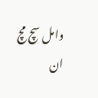وامل سچ مچ ان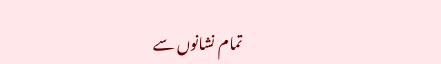تمام نشانوں سے